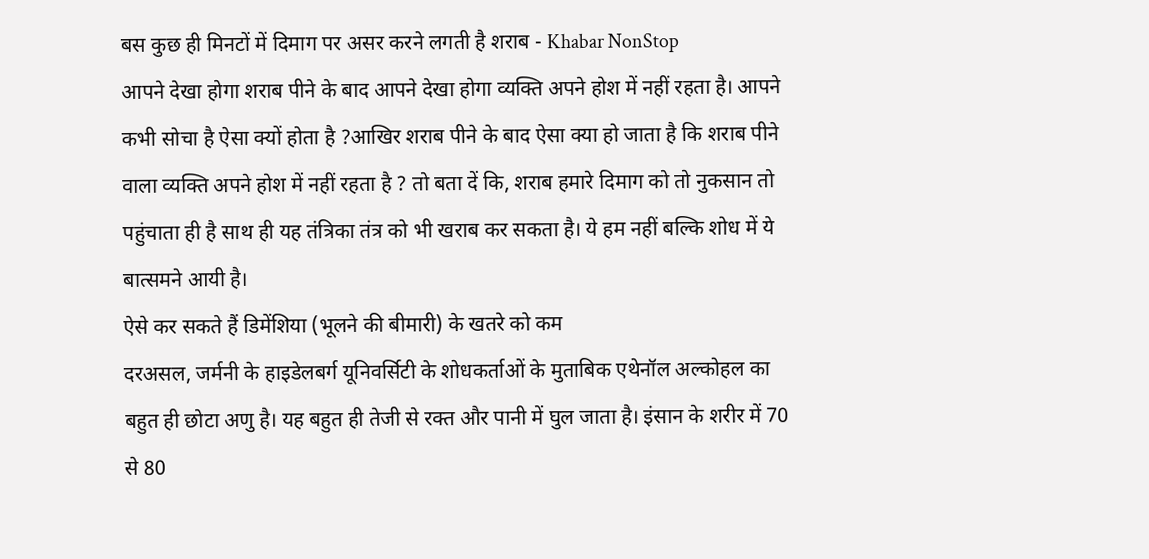बस कुछ ही मिनटों में दिमाग पर असर करने लगती है शराब - Khabar NonStop
आपने देखा होगा शराब पीने के बाद आपने देखा होगा व्यक्ति अपने होश में नहीं रहता है। आपने कभी सोचा है ऐसा क्यों होता है ?आखिर शराब पीने के बाद ऐसा क्या हो जाता है कि शराब पीने वाला व्यक्ति अपने होश में नहीं रहता है ? तो बता दें कि, शराब हमारे दिमाग को तो नुकसान तो पहुंचाता ही है साथ ही यह तंत्रिका तंत्र को भी खराब कर सकता है। ये हम नहीं बल्कि शोध में ये बात्समने आयी है।
ऐसे कर सकते हैं डिमेंशिया (भूलने की बीमारी) के खतरे को कम
दरअसल, जर्मनी के हाइडेलबर्ग यूनिवर्सिटी के शोधकर्ताओं के मुताबिक एथेनॉल अल्कोहल का बहुत ही छोटा अणु है। यह बहुत ही तेजी से रक्त और पानी में घुल जाता है। इंसान के शरीर में 70 से 80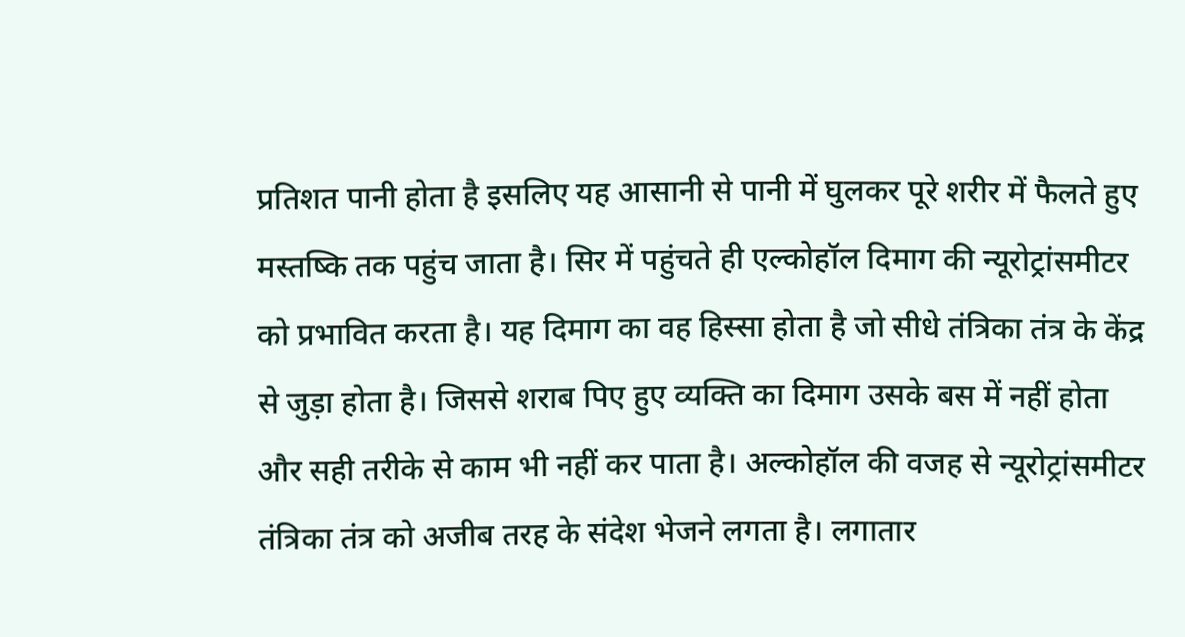प्रतिशत पानी होता है इसलिए यह आसानी से पानी में घुलकर पूरे शरीर में फैलते हुए मस्तष्कि तक पहुंच जाता है। सिर में पहुंचते ही एल्कोहॉल दिमाग की न्यूरोट्रांसमीटर को प्रभावित करता है। यह दिमाग का वह हिस्सा होता है जो सीधे तंत्रिका तंत्र के केंद्र से जुड़ा होता है। जिससे शराब पिए हुए व्यक्ति का दिमाग उसके बस में नहीं होता और सही तरीके से काम भी नहीं कर पाता है। अल्कोहॉल की वजह से न्यूरोट्रांसमीटर तंत्रिका तंत्र को अजीब तरह के संदेश भेजने लगता है। लगातार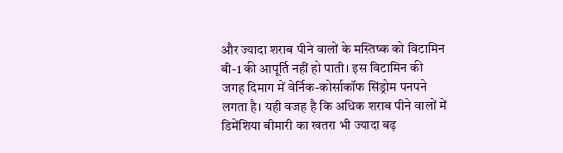और ज्यादा शराब पीने वालों के मस्तिष्क को विटामिन बी-1 की आपूर्ति नहीं हो पाती। इस विटामिन की जगह दिमाग में वेर्निक-कोर्साकॉफ सिंड्रोम पनपने लगता है। यही वजह है कि अधिक शराब पीने वालों में डिमेंशिया बीमारी का खतरा भी ज्यादा बढ़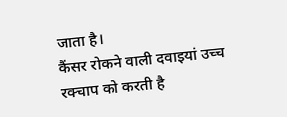जाता है।
कैंसर रोकने वाली दवाइयां उच्च रक्चाप को करती है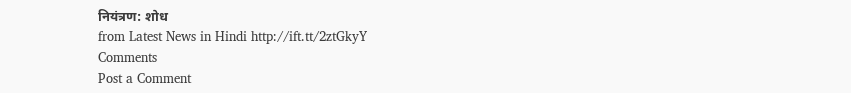नियंत्रण: शोध
from Latest News in Hindi http://ift.tt/2ztGkyY
Comments
Post a Comment